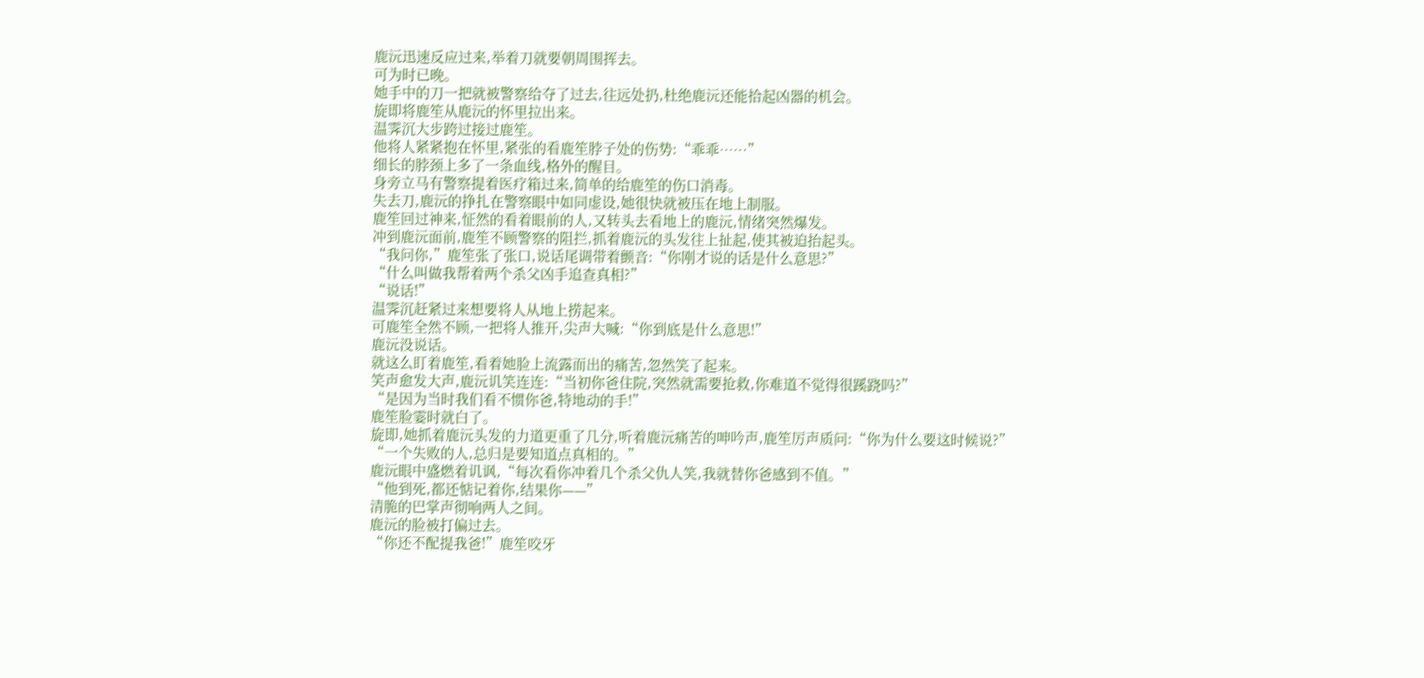鹿沅迅速反应过来,举着刀就要朝周围挥去。
可为时已晚。
她手中的刀一把就被警察给夺了过去,往远处扔,杜绝鹿沅还能拾起凶器的机会。
旋即将鹿笙从鹿沅的怀里拉出来。
温霁沉大步跨过接过鹿笙。
他将人紧紧抱在怀里,紧张的看鹿笙脖子处的伤势:“乖乖……”
细长的脖颈上多了一条血线,格外的醒目。
身旁立马有警察提着医疗箱过来,简单的给鹿笙的伤口消毒。
失去刀,鹿沅的挣扎在警察眼中如同虚设,她很快就被压在地上制服。
鹿笙回过神来,怔然的看着眼前的人,又转头去看地上的鹿沅,情绪突然爆发。
冲到鹿沅面前,鹿笙不顾警察的阻拦,抓着鹿沅的头发往上扯起,使其被迫抬起头。
“我问你,”鹿笙张了张口,说话尾调带着颤音:“你刚才说的话是什么意思?”
“什么叫做我帮着两个杀父凶手追查真相?”
“说话!”
温霁沉赶紧过来想要将人从地上捞起来。
可鹿笙全然不顾,一把将人推开,尖声大喊:“你到底是什么意思!”
鹿沅没说话。
就这么盯着鹿笙,看着她脸上流露而出的痛苦,忽然笑了起来。
笑声愈发大声,鹿沅讥笑连连:“当初你爸住院,突然就需要抢救,你难道不觉得很蹊跷吗?”
“是因为当时我们看不惯你爸,特地动的手!”
鹿笙脸霎时就白了。
旋即,她抓着鹿沅头发的力道更重了几分,听着鹿沅痛苦的呻吟声,鹿笙厉声质问:“你为什么要这时候说?”
“一个失败的人,总归是要知道点真相的。”
鹿沅眼中盛燃着讥讽,“每次看你冲着几个杀父仇人笑,我就替你爸感到不值。”
“他到死,都还惦记着你,结果你——”
清脆的巴掌声彻响两人之间。
鹿沅的脸被打偏过去。
“你还不配提我爸!”鹿笙咬牙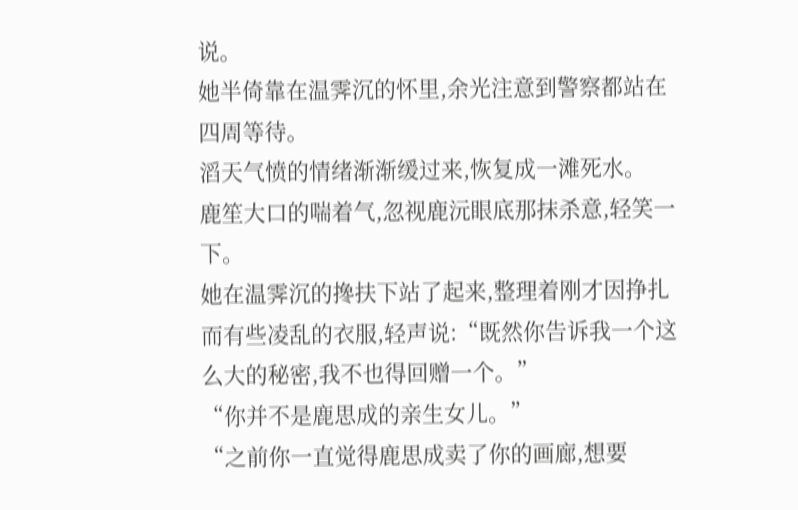说。
她半倚靠在温霁沉的怀里,余光注意到警察都站在四周等待。
滔天气愤的情绪渐渐缓过来,恢复成一滩死水。
鹿笙大口的喘着气,忽视鹿沅眼底那抹杀意,轻笑一下。
她在温霁沉的搀扶下站了起来,整理着刚才因挣扎而有些凌乱的衣服,轻声说:“既然你告诉我一个这么大的秘密,我不也得回赠一个。”
“你并不是鹿思成的亲生女儿。”
“之前你一直觉得鹿思成卖了你的画廊,想要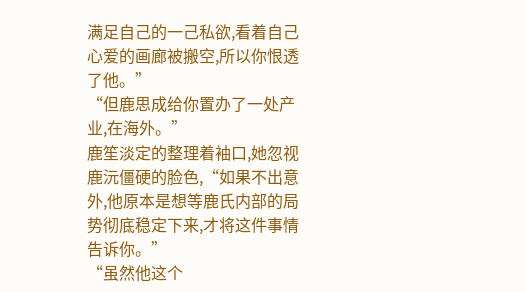满足自己的一己私欲,看着自己心爱的画廊被搬空,所以你恨透了他。”
“但鹿思成给你置办了一处产业,在海外。”
鹿笙淡定的整理着袖口,她忽视鹿沅僵硬的脸色,“如果不出意外,他原本是想等鹿氏内部的局势彻底稳定下来,才将这件事情告诉你。”
“虽然他这个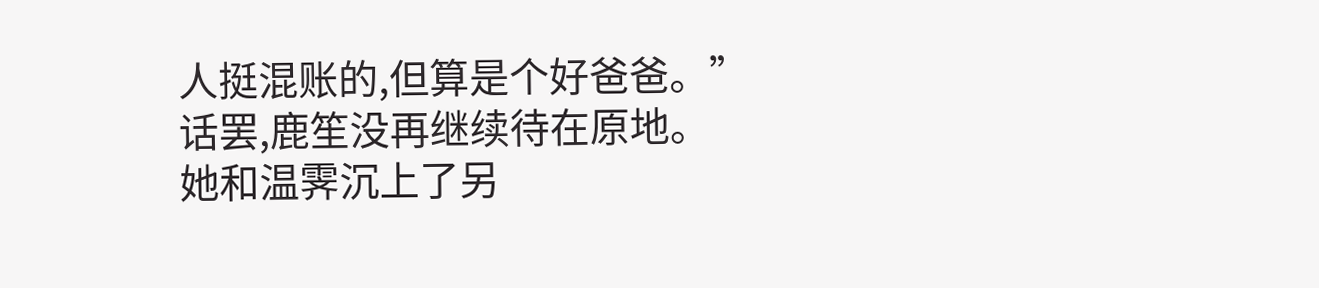人挺混账的,但算是个好爸爸。”
话罢,鹿笙没再继续待在原地。
她和温霁沉上了另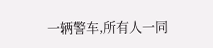一辆警车,所有人一同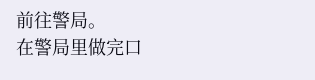前往警局。
在警局里做完口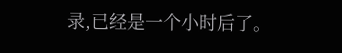录,已经是一个小时后了。